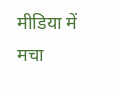मीडिया में मचा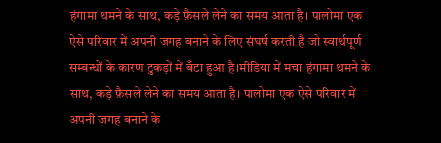हंगामा थमने के साथ, कड़े फ़ैसले लेने का समय आता है। पालोमा एक ऐसे परिवार में अपनी जगह बनाने के लिए संघर्ष करती है जो स्वार्थपूर्ण सम्बन्धों के कारण टुकड़ों में बँटा हुआ है।मीडिया में मचा हंगामा थमने के साथ, कड़े फ़ैसले लेने का समय आता है। पालोमा एक ऐसे परिवार में अपनी जगह बनाने के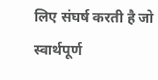लिए संघर्ष करती है जो स्वार्थपूर्ण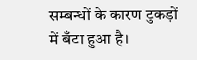सम्बन्धों के कारण टुकड़ों में बँटा हुआ है।